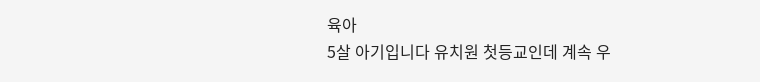육아
5살 아기입니다 유치원 첫등교인데 계속 우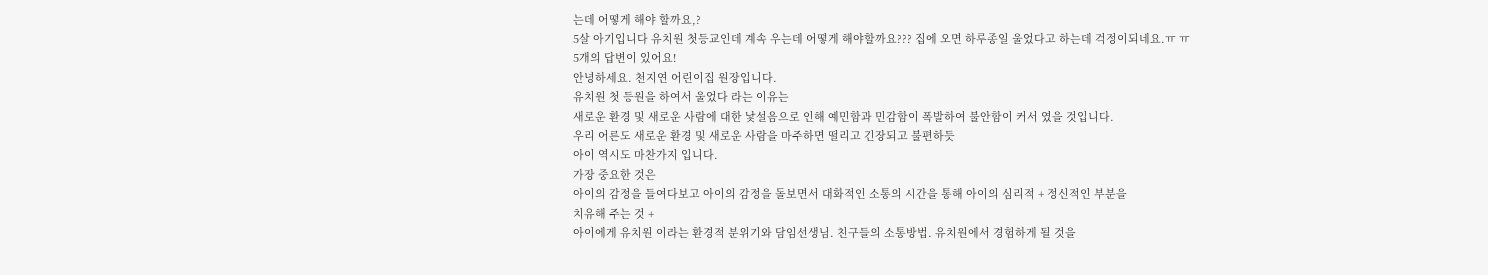는데 어떻게 해야 할까요,?
5살 아기입니다 유치원 첫등교인데 계속 우는데 어떻게 해야할까요??? 집에 오면 하루종일 울었다고 하는데 걱정이되네요.ㅠ ㅠ
5개의 답변이 있어요!
안녕하세요. 천지연 어린이집 원장입니다.
유치원 첫 등원을 하여서 울었다 라는 이유는
새로운 환경 및 새로운 사람에 대한 낯설음으로 인해 예민함과 민감함이 폭발하여 불안함이 커서 였을 것입니다.
우리 어른도 새로운 환경 및 새로운 사람을 마주하면 떨리고 긴장되고 불편하듯
아이 역시도 마찬가지 입니다.
가장 중요한 것은
아이의 감정을 들여다보고 아이의 감정을 돌보면서 대화적인 소통의 시간을 통해 아이의 심리적 + 정신적인 부분을
치유해 주는 것 +
아이에게 유치원 이라는 환경적 분위기와 담임선생님. 친구들의 소통방법. 유치원에서 경험하게 될 것을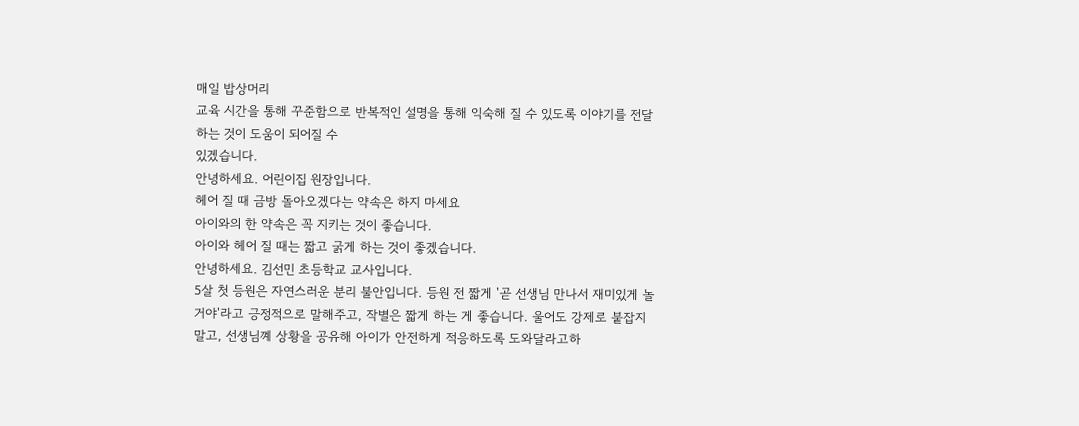매일 밥상머리
교육 시간을 통해 꾸준함으로 반복적인 설명을 통해 익숙해 질 수 있도록 이야기를 전달하는 것이 도움이 되어질 수
있겠습니다.
안녕하세요. 어린이집 원장입니다.
헤어 질 때 금방 돌아오겠다는 약속은 하지 마세요
아이와의 한 약속은 꼭 지키는 것이 좋습니다.
아이와 헤어 질 때는 짧고 굵게 하는 것이 좋겠습니다.
안녕하세요. 김선민 초등학교 교사입니다.
5살 첫 등원은 자연스러운 분리 불안입니다. 등원 전 짧게 '곧 선생님 만나서 재미있게 놀거야'라고 긍정적으로 말해주고, 작별은 짧게 하는 게 좋습니다. 울어도 강제로 붙잡지 말고, 선생님꼐 상황을 공유해 아이가 안전하게 적응하도록 도와달라고하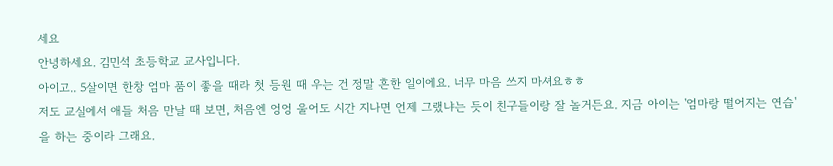세요
안녕하세요. 김민석 초등학교 교사입니다.
아이고.. 5살이면 한창 엄마 품이 좋을 때라 첫 등원 때 우는 건 정말 흔한 일이에요. 너무 마음 쓰지 마셔요ㅎㅎ
저도 교실에서 애들 처음 만날 때 보면, 처음엔 엉엉 울어도 시간 지나면 언제 그랬냐는 듯이 친구들이랑 잘 놀거든요. 지금 아이는 '엄마랑 떨어지는 연습'을 하는 중이라 그래요.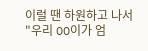이럴 땐 하원하고 나서 "우리 OO이가 엄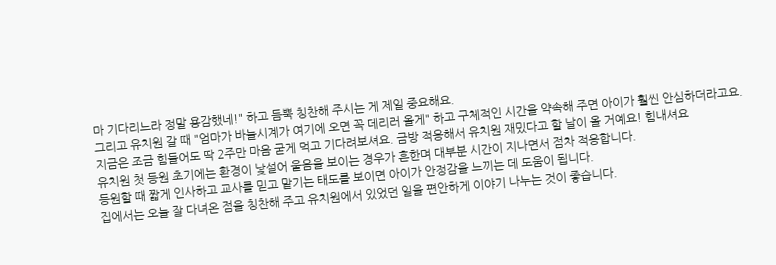마 기다리느라 정말 용감했네!" 하고 듬뿍 칭찬해 주시는 게 제일 중요해요.
그리고 유치원 갈 때 "엄마가 바늘시계가 여기에 오면 꼭 데리러 올게" 하고 구체적인 시간을 약속해 주면 아이가 훨씬 안심하더라고요.
지금은 조금 힘들어도 딱 2주만 마음 굳게 먹고 기다려보셔요. 금방 적응해서 유치원 재밌다고 할 날이 올 거예요! 힘내셔요
유치원 첫 등원 초기에는 환경이 낯설어 울음을 보이는 경우가 흔한며 대부분 시간이 지나면서 점차 적응합니다.
등원할 때 짧게 인사하고 교사를 믿고 맡기는 태도를 보이면 아이가 안정감을 느끼는 데 도움이 됩니다.
집에서는 오늘 잘 다녀온 점을 칭찬해 주고 유치원에서 있었던 일을 편안하게 이야기 나누는 것이 좋습니다.